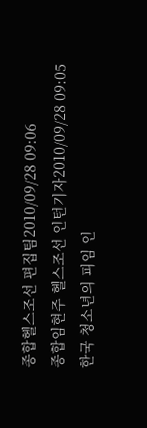종합헬스조선 편집팀2010/09/28 09:06
종합임현주 헬스조선 인턴기자2010/09/28 09:05
한국 청소년의 피임 인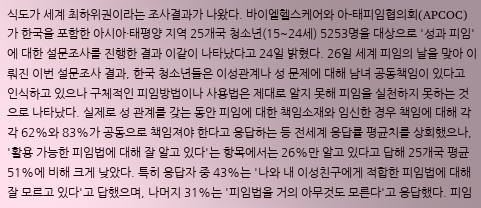식도가 세계 최하위권이라는 조사결과가 나왔다. 바이엘헬스케어와 아-태피임협의회(APCOC)가 한국을 포함한 아시아·태평양 지역 25개국 청소년(15~24세) 5253명을 대상으로 '성과 피임'에 대한 설문조사를 진행한 결과 이같이 나타났다고 24일 밝혔다. 26일 세계 피임의 날을 맞아 이뤄진 이번 설문조사 결과, 한국 청소년들은 이성관계나 성 문제에 대해 남녀 공동책임이 있다고 인식하고 있으나 구체적인 피임방법이나 사용법은 제대로 알지 못해 피임을 실천하지 못하는 것으로 나타났다. 실제로 성 관계를 갖는 동안 피임에 대한 책임소재와 임신한 경우 책임에 대해 각각 62%와 83%가 공동으로 책임져야 한다고 응답하는 등 전세계 응답률 평균치를 상회했으나, '활용 가능한 피임법에 대해 잘 알고 있다'는 항목에서는 26%만 알고 있다고 답해 25개국 평균 51%에 비해 크게 낮았다. 특히 응답자 중 43%는 '나와 내 이성친구에게 적합한 피임법에 대해 잘 모르고 있다'고 답했으며, 나머지 31%는 '피임법을 거의 아무것도 모른다'고 응답했다. 피임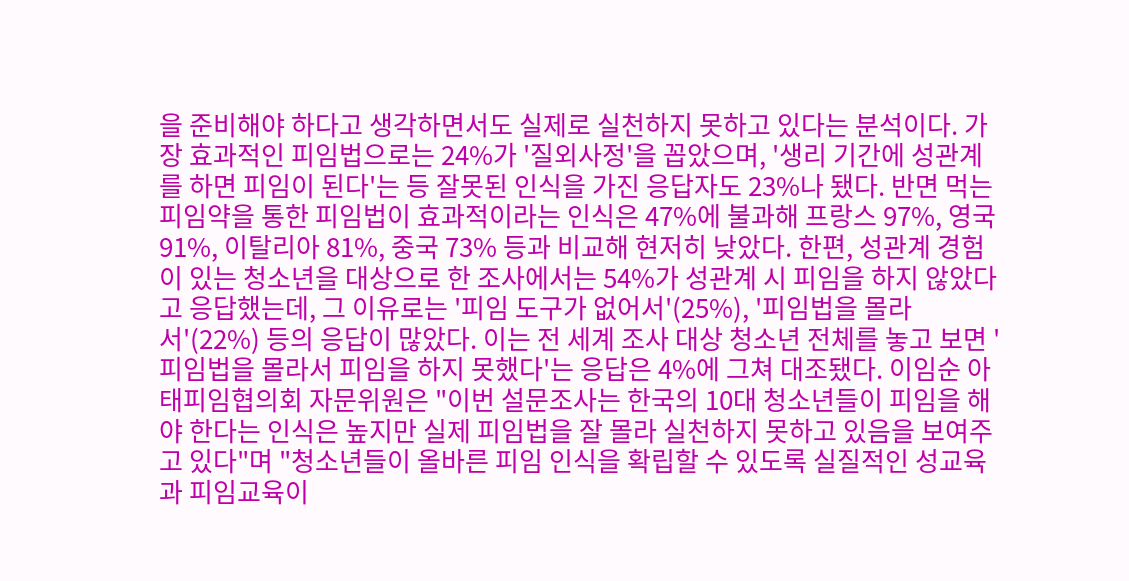을 준비해야 하다고 생각하면서도 실제로 실천하지 못하고 있다는 분석이다. 가장 효과적인 피임법으로는 24%가 '질외사정'을 꼽았으며, '생리 기간에 성관계를 하면 피임이 된다'는 등 잘못된 인식을 가진 응답자도 23%나 됐다. 반면 먹는 피임약을 통한 피임법이 효과적이라는 인식은 47%에 불과해 프랑스 97%, 영국 91%, 이탈리아 81%, 중국 73% 등과 비교해 현저히 낮았다. 한편, 성관계 경험이 있는 청소년을 대상으로 한 조사에서는 54%가 성관계 시 피임을 하지 않았다고 응답했는데, 그 이유로는 '피임 도구가 없어서'(25%), '피임법을 몰라서'(22%) 등의 응답이 많았다. 이는 전 세계 조사 대상 청소년 전체를 놓고 보면 '피임법을 몰라서 피임을 하지 못했다'는 응답은 4%에 그쳐 대조됐다. 이임순 아태피임협의회 자문위원은 "이번 설문조사는 한국의 10대 청소년들이 피임을 해야 한다는 인식은 높지만 실제 피임법을 잘 몰라 실천하지 못하고 있음을 보여주고 있다"며 "청소년들이 올바른 피임 인식을 확립할 수 있도록 실질적인 성교육과 피임교육이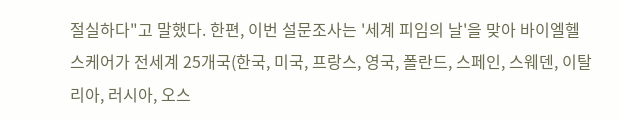절실하다"고 말했다. 한편, 이번 설문조사는 '세계 피임의 날'을 맞아 바이엘헬스케어가 전세계 25개국(한국, 미국, 프랑스, 영국, 폴란드, 스페인, 스웨덴, 이탈리아, 러시아, 오스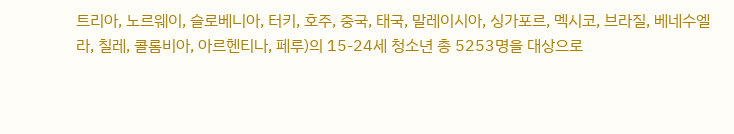트리아, 노르웨이, 슬로베니아, 터키, 호주, 중국, 태국, 말레이시아, 싱가포르, 멕시코, 브라질, 베네수엘라, 칠레, 콜롬비아, 아르헨티나, 페루)의 15-24세 청소년 총 5253명을 대상으로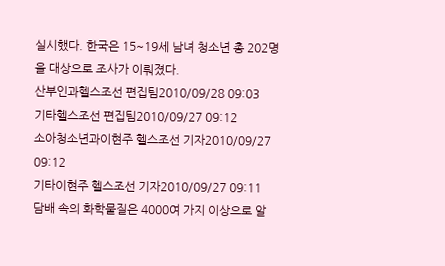실시했다. 한국은 15~19세 남녀 청소년 총 202명을 대상으로 조사가 이뤄졌다.
산부인과헬스조선 편집팀2010/09/28 09:03
기타헬스조선 편집팀2010/09/27 09:12
소아청소년과이현주 헬스조선 기자2010/09/27 09:12
기타이현주 헬스조선 기자2010/09/27 09:11
담배 속의 화학물질은 4000여 가지 이상으로 알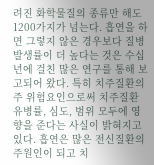려진 화학물질의 종류만 해도 1200가지가 넘는다. 흡연을 하면 그렇지 않은 경우보다 질병 발생률이 더 높다는 것은 수십 년에 걸친 많은 연구를 통해 보고되어 왔다. 특히 치주질환의 주 위험요인으로써 치주질환 유병률, 심도, 범위 모두에 영향을 준다는 사실이 밝혀지고 있다. 흡연은 많은 전신질환의 주원인이 되고 치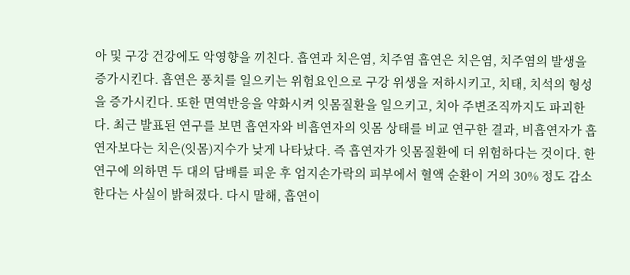아 및 구강 건강에도 악영향을 끼친다. 흡연과 치은염, 치주염 흡연은 치은염, 치주염의 발생을 증가시킨다. 흡연은 풍치를 일으키는 위험요인으로 구강 위생을 저하시키고, 치태, 치석의 형성을 증가시킨다. 또한 면역반응을 약화시켜 잇몸질환을 일으키고, 치아 주변조직까지도 파괴한다. 최근 발표된 연구를 보면 흡연자와 비흡연자의 잇몸 상태를 비교 연구한 결과, 비흡연자가 흡연자보다는 치은(잇몸)지수가 낮게 나타났다. 즉 흡연자가 잇몸질환에 더 위험하다는 것이다. 한 연구에 의하면 두 대의 담배를 피운 후 엄지손가락의 피부에서 혈액 순환이 거의 30% 정도 감소한다는 사실이 밝혀졌다. 다시 말해, 흡연이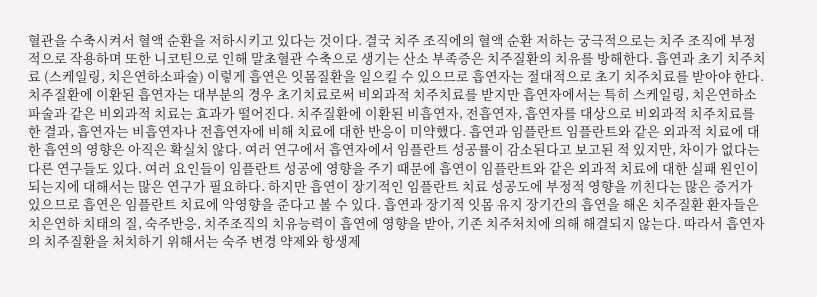혈관을 수축시켜서 혈액 순환을 저하시키고 있다는 것이다. 결국 치주 조직에의 혈액 순환 저하는 궁극적으로는 치주 조직에 부정적으로 작용하며 또한 니코틴으로 인해 말초혈관 수축으로 생기는 산소 부족증은 치주질환의 치유를 방해한다. 흡연과 초기 치주치료 (스케일링, 치은연하소파술) 이렇게 흡연은 잇몸질환을 일으킬 수 있으므로 흡연자는 절대적으로 초기 치주치료를 받아야 한다. 치주질환에 이환된 흡연자는 대부분의 경우 초기치료로써 비외과적 치주치료를 받지만 흡연자에서는 특히 스케일링, 치은연하소파술과 같은 비외과적 치료는 효과가 떨어진다. 치주질환에 이환된 비흡연자, 전흡연자, 흡연자를 대상으로 비외과적 치주치료를 한 결과, 흡연자는 비흡연자나 전흡연자에 비해 치료에 대한 반응이 미약했다. 흡연과 임플란트 임플란트와 같은 외과적 치료에 대한 흡연의 영향은 아직은 확실치 않다. 여러 연구에서 흡연자에서 임플란트 성공률이 감소된다고 보고된 적 있지만, 차이가 없다는 다른 연구들도 있다. 여러 요인들이 임플란트 성공에 영향을 주기 때문에 흡연이 임플란트와 같은 외과적 치료에 대한 실패 원인이 되는지에 대해서는 많은 연구가 필요하다. 하지만 흡연이 장기적인 임플란트 치료 성공도에 부정적 영향을 끼친다는 많은 증거가 있으므로 흡연은 임플란트 치료에 악영향을 준다고 볼 수 있다. 흡연과 장기적 잇몸 유지 장기간의 흡연을 해온 치주질환 환자들은 치은연하 치태의 질, 숙주반응, 치주조직의 치유능력이 흡연에 영향을 받아, 기존 치주처치에 의해 해결되지 않는다. 따라서 흡연자의 치주질환을 처치하기 위해서는 숙주 변경 약제와 항생제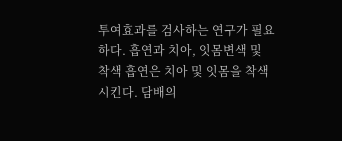투여효과를 검사하는 연구가 필요하다. 흡연과 치아, 잇몸변색 및 착색 흡연은 치아 및 잇몸을 착색시킨다. 담배의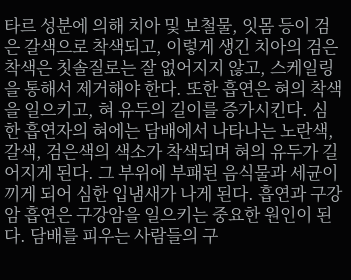타르 성분에 의해 치아 및 보철물, 잇몸 등이 검은 갈색으로 착색되고, 이렇게 생긴 치아의 검은 착색은 칫솔질로는 잘 없어지지 않고, 스케일링을 통해서 제거해야 한다. 또한 흡연은 혀의 착색을 일으키고, 혀 유두의 길이를 증가시킨다. 심한 흡연자의 혀에는 담배에서 나타나는 노란색, 갈색, 검은색의 색소가 착색되며 혀의 유두가 길어지게 된다. 그 부위에 부패된 음식물과 세균이 끼게 되어 심한 입냄새가 나게 된다. 흡연과 구강암 흡연은 구강암을 일으키는 중요한 원인이 된다. 담배를 피우는 사람들의 구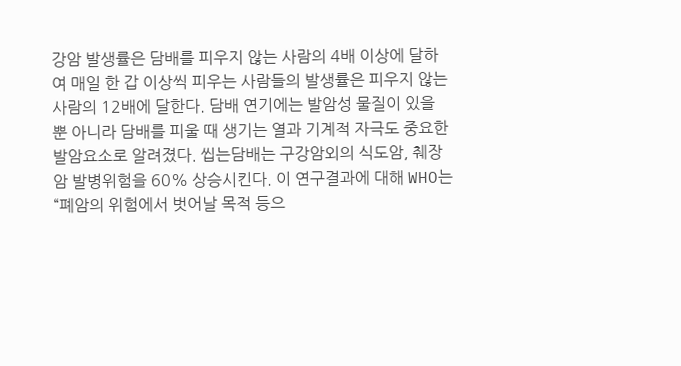강암 발생률은 담배를 피우지 않는 사람의 4배 이상에 달하여 매일 한 갑 이상씩 피우는 사람들의 발생률은 피우지 않는 사람의 12배에 달한다. 담배 연기에는 발암성 물질이 있을 뿐 아니라 담배를 피울 때 생기는 열과 기계적 자극도 중요한 발암요소로 알려졌다. 씹는담배는 구강암외의 식도암, 췌장암 발병위험을 60% 상승시킨다. 이 연구결과에 대해 WHO는 “폐암의 위험에서 벗어날 목적 등으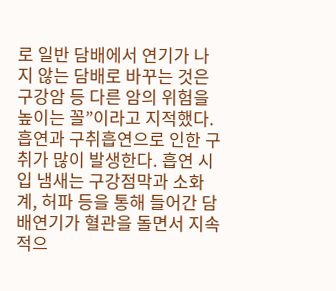로 일반 담배에서 연기가 나지 않는 담배로 바꾸는 것은 구강암 등 다른 암의 위험을 높이는 꼴”이라고 지적했다. 흡연과 구취흡연으로 인한 구취가 많이 발생한다. 흡연 시 입 냄새는 구강점막과 소화계, 허파 등을 통해 들어간 담배연기가 혈관을 돌면서 지속적으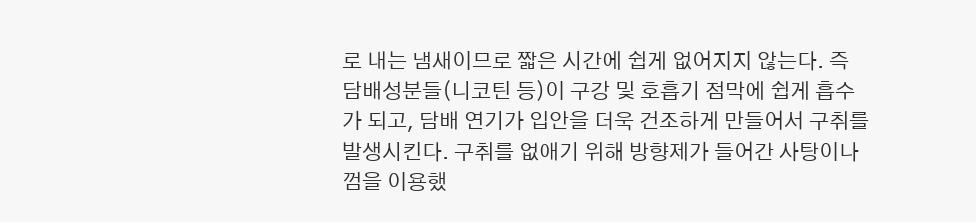로 내는 냄새이므로 짧은 시간에 쉽게 없어지지 않는다. 즉 담배성분들(니코틴 등)이 구강 및 호흡기 점막에 쉽게 흡수가 되고, 담배 연기가 입안을 더욱 건조하게 만들어서 구취를 발생시킨다. 구취를 없애기 위해 방향제가 들어간 사탕이나 껌을 이용했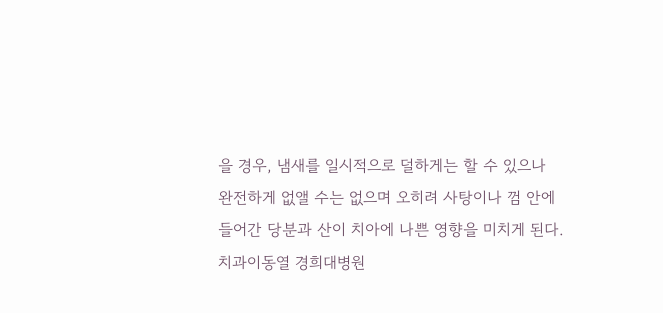을 경우, 냄새를 일시적으로 덜하게는 할 수 있으나 완전하게 없앨 수는 없으며 오히려 사탕이나 껌 안에 들어간 당분과 산이 치아에 나쁜 영향을 미치게 된다.
치과이동열 경희대병원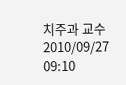치주과 교수2010/09/27 09:10